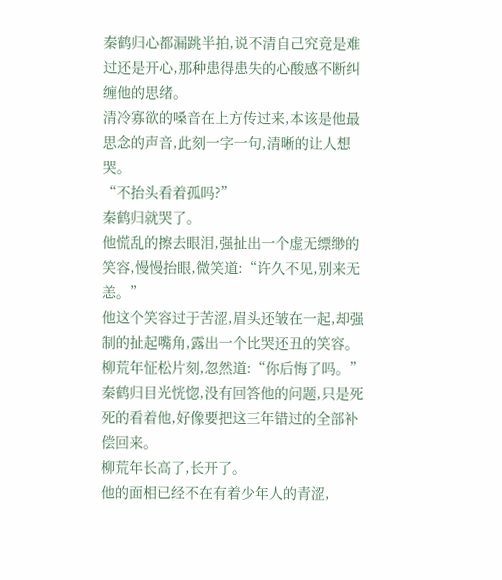秦鹤归心都漏跳半拍,说不清自己究竟是难过还是开心,那种患得患失的心酸感不断纠缠他的思绪。
清冷寡欲的嗓音在上方传过来,本该是他最思念的声音,此刻一字一句,清晰的让人想哭。
“不抬头看着孤吗?”
秦鹤归就哭了。
他慌乱的擦去眼泪,强扯出一个虚无缥缈的笑容,慢慢抬眼,微笑道:“许久不见,别来无恙。”
他这个笑容过于苦涩,眉头还皱在一起,却强制的扯起嘴角,露出一个比哭还丑的笑容。
柳荒年怔松片刻,忽然道:“你后悔了吗。”
秦鹤归目光恍惚,没有回答他的问题,只是死死的看着他,好像要把这三年错过的全部补偿回来。
柳荒年长高了,长开了。
他的面相已经不在有着少年人的青涩,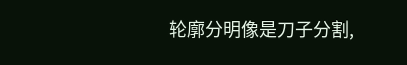轮廓分明像是刀子分割,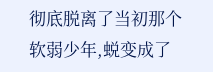彻底脱离了当初那个软弱少年,蜕变成了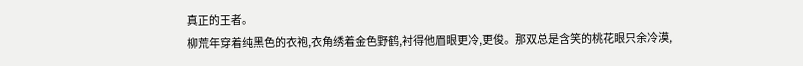真正的王者。
柳荒年穿着纯黑色的衣袍,衣角绣着金色野鹤,衬得他眉眼更冷,更俊。那双总是含笑的桃花眼只余冷漠,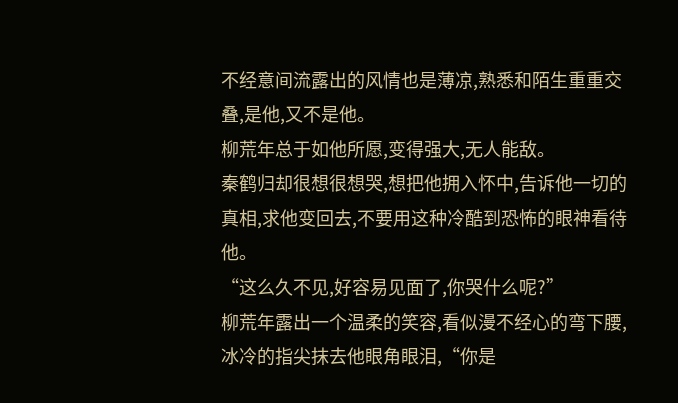不经意间流露出的风情也是薄凉,熟悉和陌生重重交叠,是他,又不是他。
柳荒年总于如他所愿,变得强大,无人能敌。
秦鹤归却很想很想哭,想把他拥入怀中,告诉他一切的真相,求他变回去,不要用这种冷酷到恐怖的眼神看待他。
“这么久不见,好容易见面了,你哭什么呢?”
柳荒年露出一个温柔的笑容,看似漫不经心的弯下腰,冰冷的指尖抹去他眼角眼泪,“你是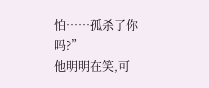怕……孤杀了你吗?”
他明明在笑,可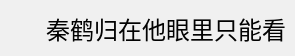秦鹤归在他眼里只能看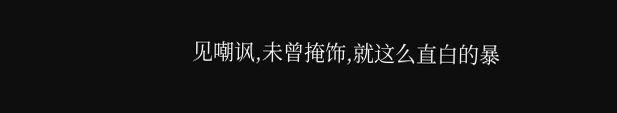见嘲讽,未曾掩饰,就这么直白的暴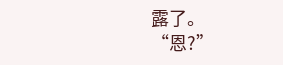露了。
“恩?”